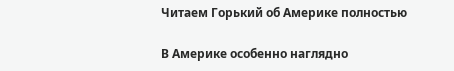Читаем Горький об Америке полностью

В Америке особенно наглядно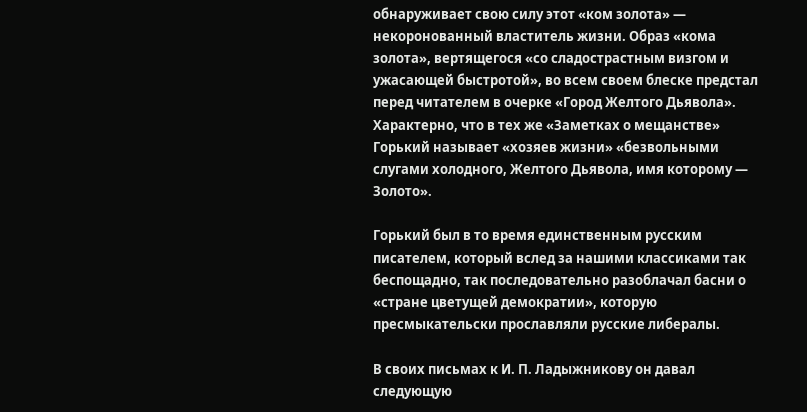обнаруживает свою силу этот «ком золота» — некоронованный властитель жизни. Образ «кома золота», вертящегося «со сладострастным визгом и ужасающей быстротой», во всем своем блеске предстал перед читателем в очерке «Город Желтого Дьявола». Характерно, что в тех же «Заметках о мещанстве» Горький называет «хозяев жизни» «безвольными слугами холодного, Желтого Дьявола, имя которому — Золото».

Горький был в то время единственным русским писателем, который вслед за нашими классиками так беспощадно, так последовательно разоблачал басни о «стране цветущей демократии», которую пресмыкательски прославляли русские либералы.

В своих письмах к И. П. Ладыжникову он давал следующую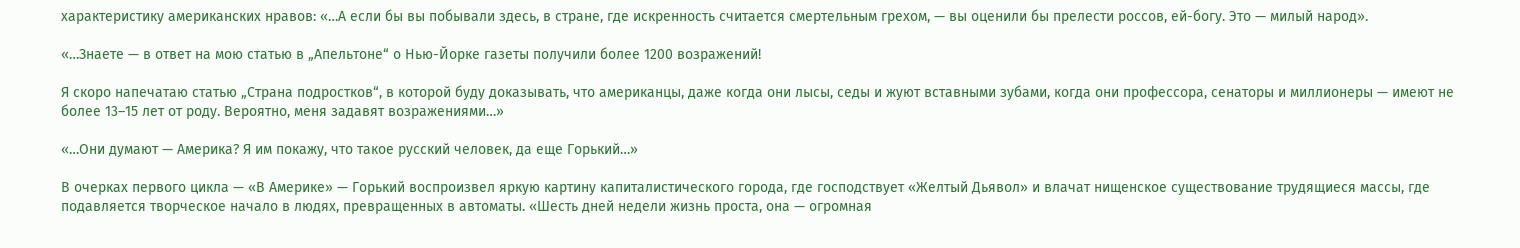характеристику американских нравов: «…А если бы вы побывали здесь, в стране, где искренность считается смертельным грехом, — вы оценили бы прелести россов, ей-богу. Это — милый народ».

«…Знаете — в ответ на мою статью в „Апельтоне“ о Нью-Йорке газеты получили более 1200 возражений!

Я скоро напечатаю статью „Страна подростков“, в которой буду доказывать, что американцы, даже когда они лысы, седы и жуют вставными зубами, когда они профессора, сенаторы и миллионеры — имеют не более 13–15 лет от роду. Вероятно, меня задавят возражениями…»

«…Они думают — Америка? Я им покажу, что такое русский человек, да еще Горький…»

В очерках первого цикла — «В Америке» — Горький воспроизвел яркую картину капиталистического города, где господствует «Желтый Дьявол» и влачат нищенское существование трудящиеся массы, где подавляется творческое начало в людях, превращенных в автоматы. «Шесть дней недели жизнь проста, она — огромная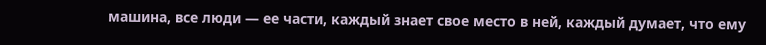машина, все люди — ее части, каждый знает свое место в ней, каждый думает, что ему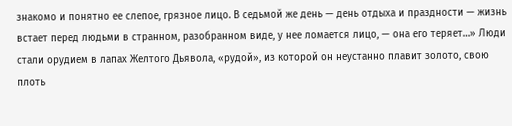знакомо и понятно ее слепое, грязное лицо. В седьмой же день — день отдыха и праздности — жизнь встает перед людьми в странном, разобранном виде, у нее ломается лицо, — она его теряет…» Люди стали орудием в лапах Желтого Дьявола, «рудой», из которой он неустанно плавит золото, свою плоть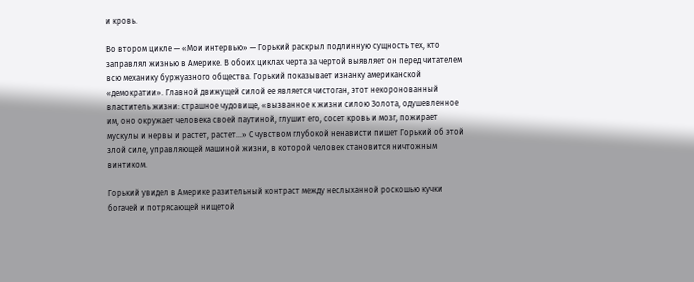и кровь.

Во втором цикле — «Мои интервью» — Горький раскрыл подлинную сущность тех, кто заправлял жизнью в Америке. В обоих циклах черта за чертой выявляет он перед читателем всю механику буржуазного общества. Горький показывает изнанку американской «демократии». Главной движущей силой ее является чистоган, этот некоронованный властитель жизни: страшное чудовище, «вызванное к жизни силою Золота, одушевленное им, оно окружает человека своей паутиной, глушит его, сосет кровь и мозг, пожирает мускулы и нервы и растет, растет…» С чувством глубокой ненависти пишет Горький об этой злой силе, управляющей машиной жизни, в которой человек становится ничтожным винтиком.

Горький увидел в Америке разительный контраст между неслыханной роскошью кучки богачей и потрясающей нищетой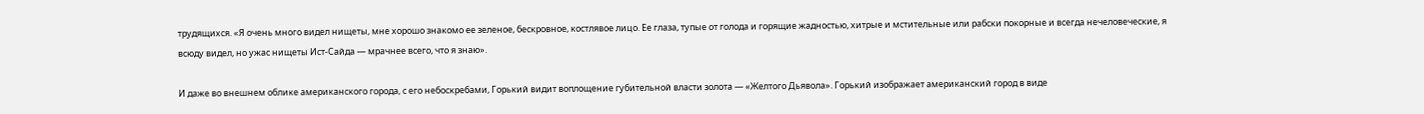трудящихся. «Я очень много видел нищеты, мне хорошо знакомо ее зеленое, бескровное, костлявое лицо. Ее глаза, тупые от голода и горящие жадностью, хитрые и мстительные или рабски покорные и всегда нечеловеческие, я всюду видел, но ужас нищеты Ист-Сайда — мрачнее всего, что я знаю».

И даже во внешнем облике американского города, с его небоскребами, Горький видит воплощение губительной власти золота — «Желтого Дьявола». Горький изображает американский город в виде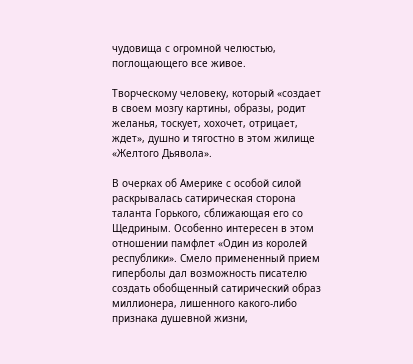чудовища с огромной челюстью, поглощающего все живое.

Творческому человеку, который «создает в своем мозгу картины, образы, родит желанья, тоскует, хохочет, отрицает, ждет», душно и тягостно в этом жилище «Желтого Дьявола».

В очерках об Америке с особой силой раскрывалась сатирическая сторона таланта Горького, сближающая его со Щедриным. Особенно интересен в этом отношении памфлет «Один из королей республики». Смело примененный прием гиперболы дал возможность писателю создать обобщенный сатирический образ миллионера, лишенного какого-либо признака душевной жизни,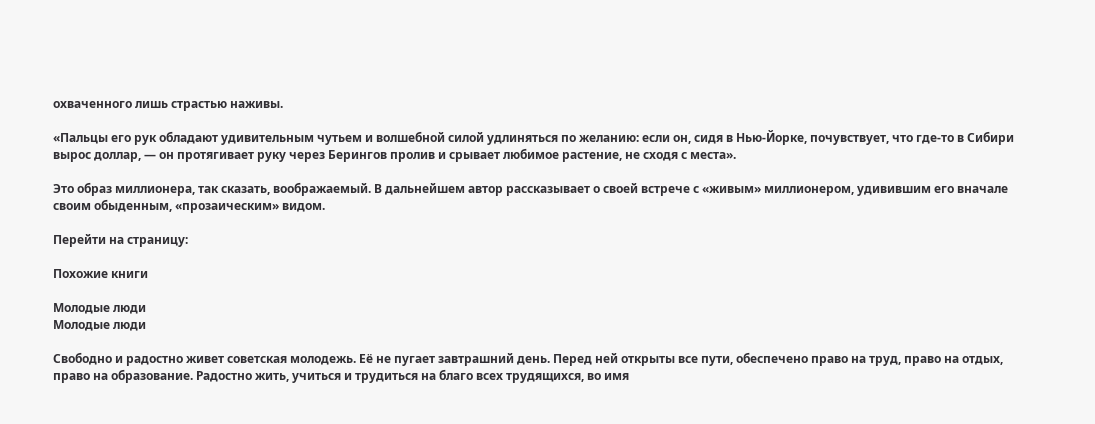охваченного лишь страстью наживы.

«Пальцы его рук обладают удивительным чутьем и волшебной силой удлиняться по желанию: если он, сидя в Нью-Йорке, почувствует, что где-то в Сибири вырос доллар, — он протягивает руку через Берингов пролив и срывает любимое растение, не сходя с места».

Это образ миллионера, так сказать, воображаемый. В дальнейшем автор рассказывает о своей встрече с «живым» миллионером, удивившим его вначале своим обыденным, «прозаическим» видом.

Перейти на страницу:

Похожие книги

Молодые люди
Молодые люди

Свободно и радостно живет советская молодежь. Её не пугает завтрашний день. Перед ней открыты все пути, обеспечено право на труд, право на отдых, право на образование. Радостно жить, учиться и трудиться на благо всех трудящихся, во имя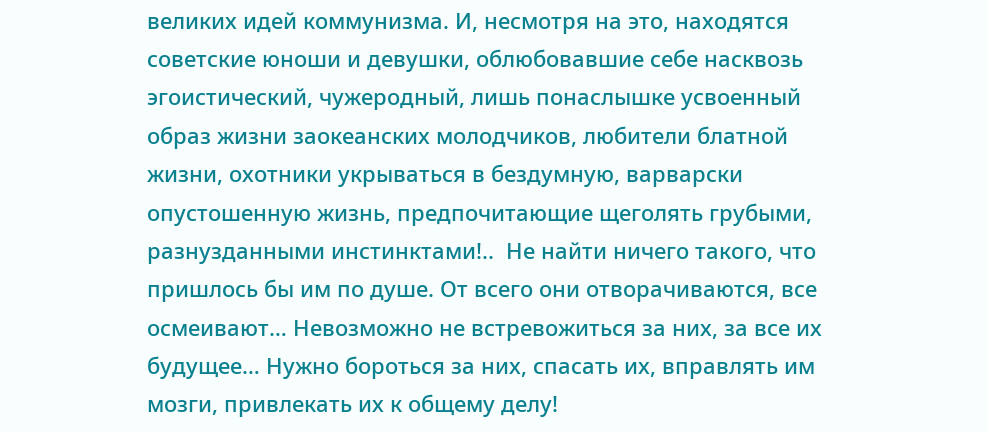великих идей коммунизма. И, несмотря на это, находятся советские юноши и девушки, облюбовавшие себе насквозь эгоистический, чужеродный, лишь понаслышке усвоенный образ жизни заокеанских молодчиков, любители блатной жизни, охотники укрываться в бездумную, варварски опустошенную жизнь, предпочитающие щеголять грубыми, разнузданными инстинктами!..  Не найти ничего такого, что пришлось бы им по душе. От всего они отворачиваются, все осмеивают… Невозможно не встревожиться за них, за все их будущее… Нужно бороться за них, спасать их, вправлять им мозги, привлекать их к общему делу!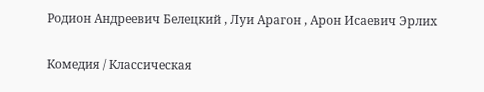Родион Андреевич Белецкий , Луи Арагон , Арон Исаевич Эрлих

Комедия / Классическая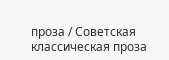проза / Советская классическая проза